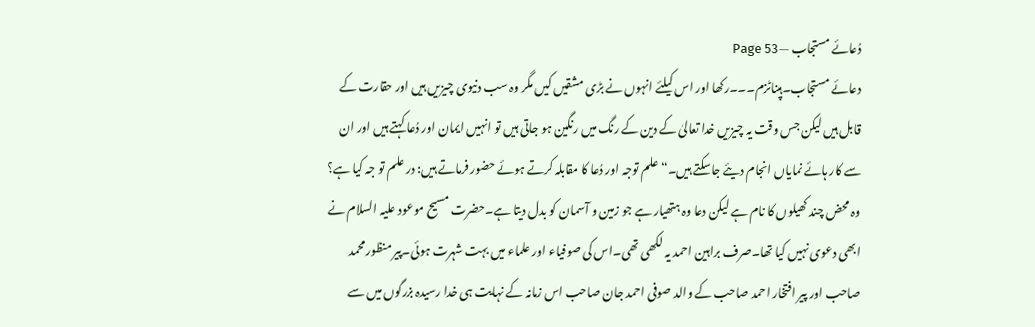دُعائے مستجاب — Page 53
دعائے مستجاب۔ہپناٹزم۔۔۔رکھا اور اس کیلئے انہوں نے بڑی مشقیں کیں مگر وہ سب دنیوی چیزیں ہیں اور حقارت کے قابل ہیں لیکن جس وقت یہ چیزیں خدا تعالیٰ کے دین کے رنگ میں رنگین ہو جاتی ہیں تو انہیں ایمان اور دُعا کہتے ہیں اور ان سے کار ہائے نمایاں انجام دیئے جاسکتے ہیں۔“ علم توجہ اور دُعا کا مقابلہ کرتے ہوئے حضور فرماتے ہیں: در علم تو جہ کیا ہے؟ وہ محض چند کھیلوں کا نام ہے لیکن دعا وہ ہتھیار ہے جو زمین و آسمان کو بدل دیتا ہے۔حضرت مسیح موعود علیہ السلام نے ابھی دعوی نہیں کیا تھا۔صرف براہین احمد یہ لکھی تھی۔اس کی صوفیاء اور علماء میں بہت شہرت ہوئی۔پیر منظور محمد صاحب اور پیر افتخار احمد صاحب کے والد صوفی احمد جان صاحب اس زمانہ کے نہایت ہی خدا رسیدہ بزرگوں میں سے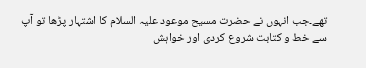تھے۔جب انہوں نے حضرت مسیح موعود علیہ السلام کا اشتہار پڑھا تو آپ سے خط و کتابت شروع کردی اور خواہش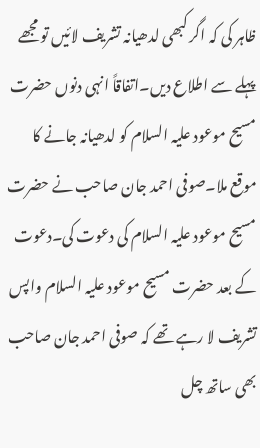ظاہر کی کہ اگر کبھی لدھیانہ تشریف لائیں تو مجھے پہلے سے اطلاع دیں۔اتفاقاً انہی دنوں حضرت مسیح موعود علیہ السلام کو لدھیانہ جانے کا موقع ملا۔صوفی احمد جان صاحب نے حضرت مسیح موعود علیہ السلام کی دعوت کی۔دعوت کے بعد حضرت مسیح موعود علیہ السلام واپس تشریف لا رہے تھے کہ صوفی احمد جان صاحب بھی ساتھ چل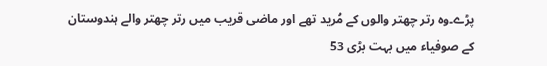پڑے۔وہ رتر چھتر والوں کے مُرید تھے اور ماضی قریب میں رتر چھتر والے ہندوستان کے صوفیاء میں بہت بڑی 53